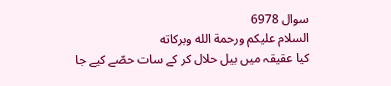سوال 6978
السلام عليكم ورحمة الله وبركاته
کیا عقیقہ میں بیل حلال کر کے سات حصّے کیے جا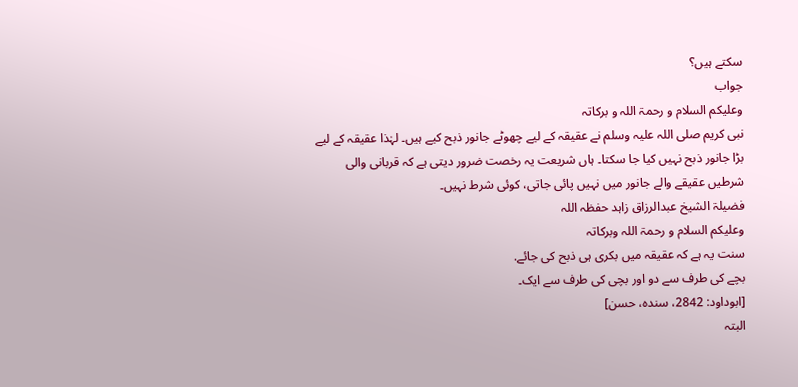سکتے ہیں؟
جواب
وعلیکم السلام و رحمۃ اللہ و برکاتہ
نبی کریم صلی اللہ علیہ وسلم نے عقیقہ کے لیے چھوٹے جانور ذبح کیے ہیں۔ لہٰذا عقیقہ کے لیے بڑا جانور ذبح نہیں کیا جا سکتا۔ ہاں شریعت یہ رخصت ضرور دیتی ہے کہ قربانی والی شرطیں عقیقے والے جانور میں نہیں پائی جاتی، کوئی شرط نہیں۔
فضیلۃ الشیخ عبدالرزاق زاہد حفظہ اللہ
وعلیکم السلام و رحمۃ اللہ وبرکاتہ
سنت یہ ہے کہ عقیقہ میں بکری ہی ذبح کی جائے.
بچے کی طرف سے دو اور بچی کی طرف سے ایک۔
[ابوداود: 2842، سندہ، حسن]
البتہ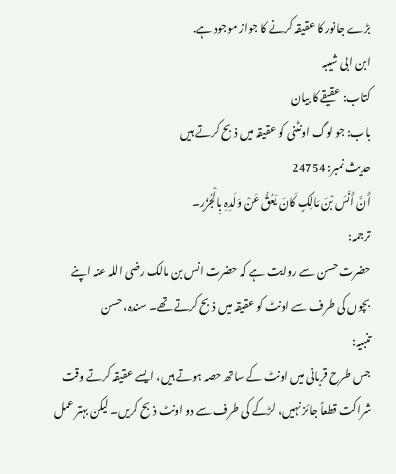بڑے جانور کا عقیقہ کرنے کا جواز موجود ہے.
ابن ابی شیبہ
کتاب: عقیقے کا بیان
باب: جو لوگ اونٹنی کو عقیقہ میں ذبح کرتے ہیں
حدیث نمبر: 24754
أَنَّ أَنَسَ بْنَ مَالِکٍ کَانَ یَعُقُّ عَنْ وَلَدِہِ بِالْجُزُرِ۔
ترجمہ:
حضرت حسن سے روایت ہے کہ حضرت انس بن مالک رضی اللہ عنہ اپنے بچوں کی طرف سے اونٹ کو عقیقہ میں ذبح کرتے تھے۔ سندہ، حسن
تنبیہ:
جس طرح قربانی میں اونٹ کے ساتھ حصہ ہوتے ہیں، ایسے عقیقہ کرتے وقت شراکت قطعاً جائز نہیں، لڑکے کی طرف سے دو اونٹ ذبح کریں۔ لیکن بہتر عمل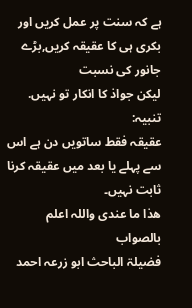ہے کہ سنت پر عمل کریں اور بکری ہی کا عقیقہ کریں,بڑے جانور کی نسبت
لیکن جواذ کا انکار تو نہیں.
تنبیہ:
عقیقہ فقط ساتویں دن ہے اس سے پہلے یا بعد میں عقیقہ کرنا ثابت نہیں۔
ھذا ما عندی واللہ اعلم بالصواب
فضیلۃ الباحث ابو زرعہ احمد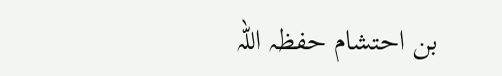بن احتشام حفظہ اللہ